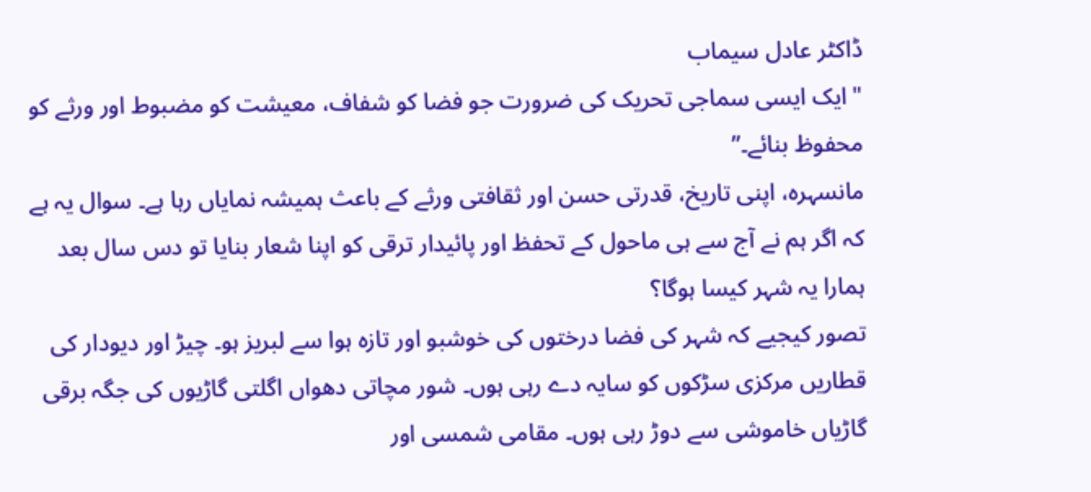ڈاکٹر عادل سیماب
"ایک ایسی سماجی تحریک کی ضرورت جو فضا کو شفاف، معیشت کو مضبوط اور ورثے کو محفوظ بنائے۔”
مانسہرہ، اپنی تاریخ، قدرتی حسن اور ثقافتی ورثے کے باعث ہمیشہ نمایاں رہا ہے۔ سوال یہ ہے کہ اگر ہم نے آج سے ہی ماحول کے تحفظ اور پائیدار ترقی کو اپنا شعار بنایا تو دس سال بعد ہمارا یہ شہر کیسا ہوگا؟
تصور کیجیے کہ شہر کی فضا درختوں کی خوشبو اور تازہ ہوا سے لبریز ہو۔ چیڑ اور دیودار کی قطاریں مرکزی سڑکوں کو سایہ دے رہی ہوں۔ شور مچاتی دھواں اگلتی گاڑیوں کی جگہ برقی گاڑیاں خاموشی سے دوڑ رہی ہوں۔ مقامی شمسی اور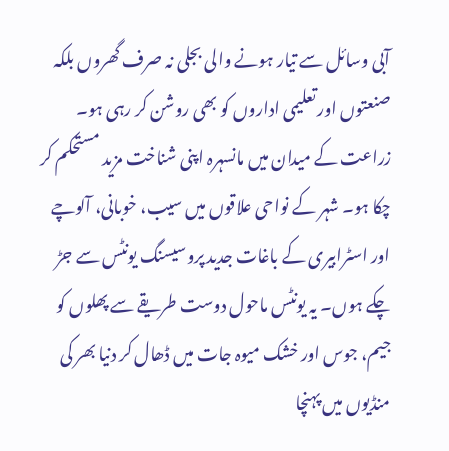آبی وسائل سے تیار ہونے والی بجلی نہ صرف گھروں بلکہ صنعتوں اور تعلیمی اداروں کو بھی روشن کر رہی ہو۔
زراعت کے میدان میں مانسہرہ اپنی شناخت مزید مستحکم کر چکا ہو۔ شہر کے نواحی علاقوں میں سیب، خوبانی، آلوچے اور اسٹرابیری کے باغات جدید پروسیسنگ یونٹس سے جڑ چکے ہوں۔ یہ یونٹس ماحول دوست طریقے سے پھلوں کو جیم، جوس اور خشک میوہ جات میں ڈھال کر دنیا بھر کی منڈیوں میں پہنچا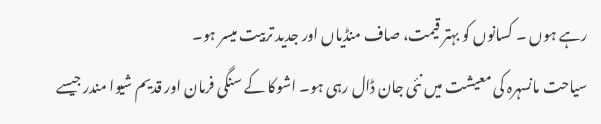رہے ہوں ۔ کسانوں کو بہتر قیمت، صاف منڈیاں اور جدید تربیت میسر ہو۔
سیاحت مانسہرہ کی معیشت میں نئی جان ڈال رہی ہو۔ اشوکا کے سنگی فرمان اور قدیم شیوا مندر جیسے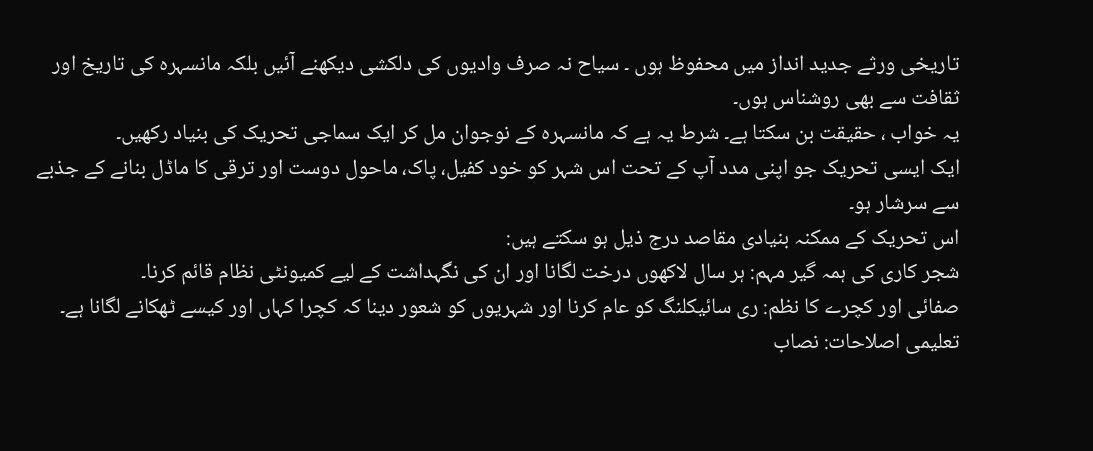تاریخی ورثے جدید انداز میں محفوظ ہوں ۔ سیاح نہ صرف وادیوں کی دلکشی دیکھنے آئیں بلکہ مانسہرہ کی تاریخ اور ثقافت سے بھی روشناس ہوں۔
یہ خواب ، حقیقت بن سکتا ہے۔ شرط یہ ہے کہ مانسہرہ کے نوجوان مل کر ایک سماجی تحریک کی بنیاد رکھیں۔
ایک ایسی تحریک جو اپنی مدد آپ کے تحت اس شہر کو خود کفیل، پاک، ماحول دوست اور ترقی کا ماڈل بنانے کے جذبے سے سرشار ہو۔
اس تحریک کے ممکنہ بنیادی مقاصد درج ذیل ہو سکتے ہیں:
شجر کاری کی ہمہ گیر مہم: ہر سال لاکھوں درخت لگانا اور ان کی نگہداشت کے لیے کمیونٹی نظام قائم کرنا۔
صفائی اور کچرے کا نظم: ری سائیکلنگ کو عام کرنا اور شہریوں کو شعور دینا کہ کچرا کہاں اور کیسے ٹھکانے لگانا ہے۔
تعلیمی اصلاحات: نصاب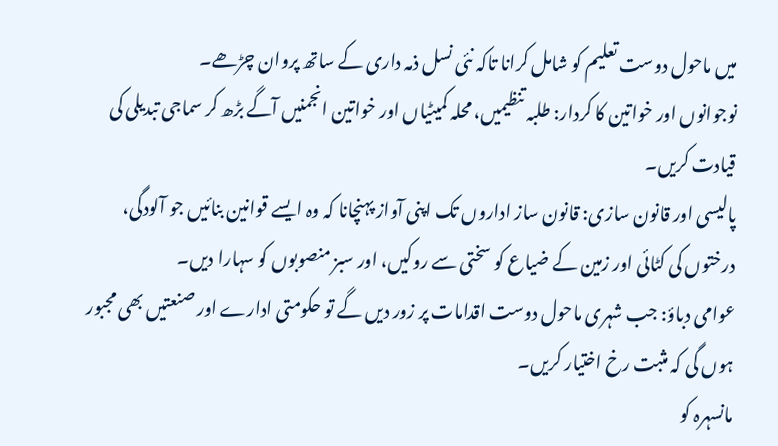میں ماحول دوست تعلیم کو شامل کرانا تاکہ نئی نسل ذمہ داری کے ساتھ پروان چڑھے۔
نوجوانوں اور خواتین کا کردار: طلبہ تنظیمیں، محلہ کمیٹیاں اور خواتین انجمنیں آگے بڑھ کر سماجی تبدیلی کی قیادت کریں۔
پالیسی اور قانون سازی: قانون ساز اداروں تک اپنی آواز پہنچانا کہ وہ ایسے قوانین بنائیں جو آلودگی، درختوں کی کٹائی اور زمین کے ضیاع کو سختی سے روکیں، اور سبز منصوبوں کو سہارا دیں۔
عوامی دباؤ: جب شہری ماحول دوست اقدامات پر زور دیں گے تو حکومتی ادارے اور صنعتیں بھی مجبور ہوں گی کہ مثبت رخ اختیار کریں۔
مانسہرہ کو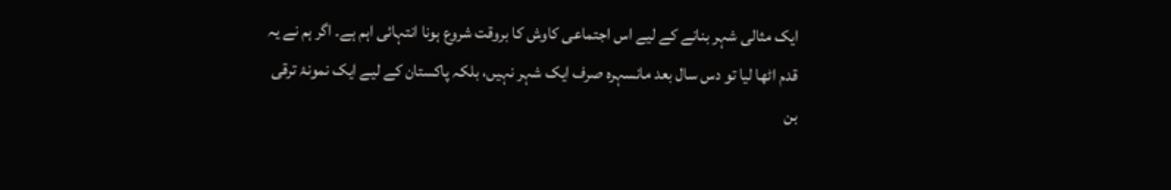ایک مثالی شہر بنانے کے لیے اس اجتماعی کاوش کا بروقت شروع ہونا انتہائی اہم ہے۔ اگر ہم نے یہ قدم اٹھا لیا تو دس سال بعد مانسہرہ صرف ایک شہر نہیں، بلکہ پاکستان کے لیے ایک نمونۂ ترقی بن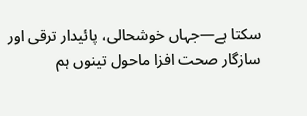سکتا ہے—جہاں خوشحالی، پائیدار ترقی اور سازگار صحت افزا ماحول تینوں ہم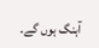آہنگ ہوں گے۔